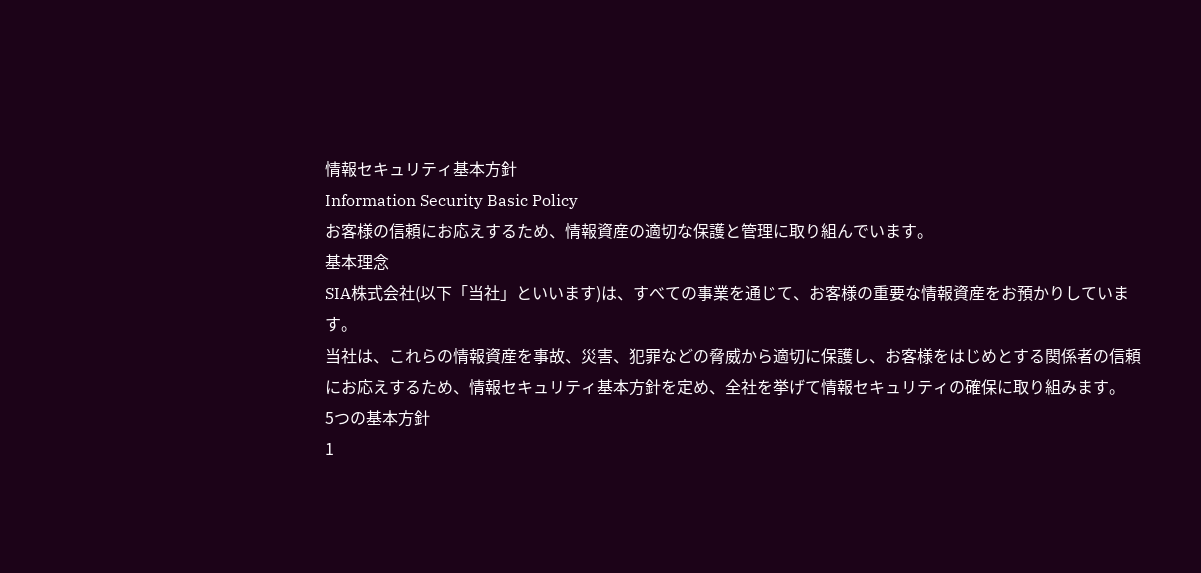情報セキュリティ基本方針
Information Security Basic Policy
お客様の信頼にお応えするため、情報資産の適切な保護と管理に取り組んでいます。
基本理念
SIA株式会社(以下「当社」といいます)は、すべての事業を通じて、お客様の重要な情報資産をお預かりしています。
当社は、これらの情報資産を事故、災害、犯罪などの脅威から適切に保護し、お客様をはじめとする関係者の信頼にお応えするため、情報セキュリティ基本方針を定め、全社を挙げて情報セキュリティの確保に取り組みます。
5つの基本方針
1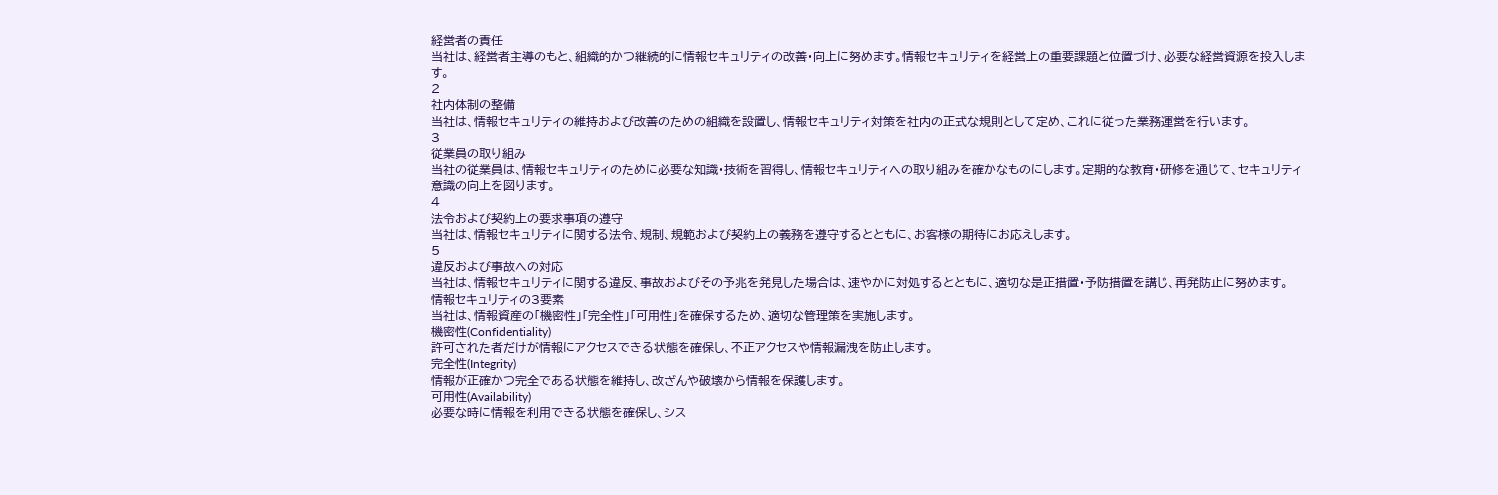経営者の責任
当社は、経営者主導のもと、組織的かつ継続的に情報セキュリティの改善・向上に努めます。情報セキュリティを経営上の重要課題と位置づけ、必要な経営資源を投入します。
2
社内体制の整備
当社は、情報セキュリティの維持および改善のための組織を設置し、情報セキュリティ対策を社内の正式な規則として定め、これに従った業務運営を行います。
3
従業員の取り組み
当社の従業員は、情報セキュリティのために必要な知識・技術を習得し、情報セキュリティへの取り組みを確かなものにします。定期的な教育・研修を通じて、セキュリティ意識の向上を図ります。
4
法令および契約上の要求事項の遵守
当社は、情報セキュリティに関する法令、規制、規範および契約上の義務を遵守するとともに、お客様の期待にお応えします。
5
違反および事故への対応
当社は、情報セキュリティに関する違反、事故およびその予兆を発見した場合は、速やかに対処するとともに、適切な是正措置・予防措置を講じ、再発防止に努めます。
情報セキュリティの3要素
当社は、情報資産の「機密性」「完全性」「可用性」を確保するため、適切な管理策を実施します。
機密性(Confidentiality)
許可された者だけが情報にアクセスできる状態を確保し、不正アクセスや情報漏洩を防止します。
完全性(Integrity)
情報が正確かつ完全である状態を維持し、改ざんや破壊から情報を保護します。
可用性(Availability)
必要な時に情報を利用できる状態を確保し、シス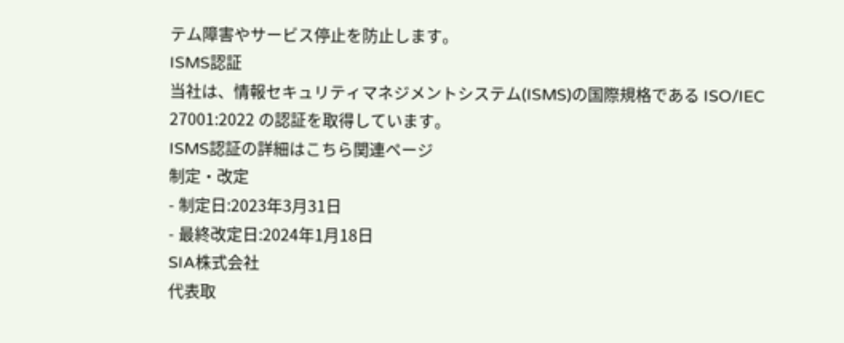テム障害やサービス停止を防止します。
ISMS認証
当社は、情報セキュリティマネジメントシステム(ISMS)の国際規格である ISO/IEC 27001:2022 の認証を取得しています。
ISMS認証の詳細はこちら関連ページ
制定・改定
- 制定日:2023年3月31日
- 最終改定日:2024年1月18日
SIA株式会社
代表取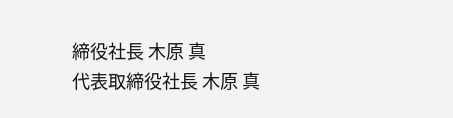締役社長 木原 真
代表取締役社長 木原 真